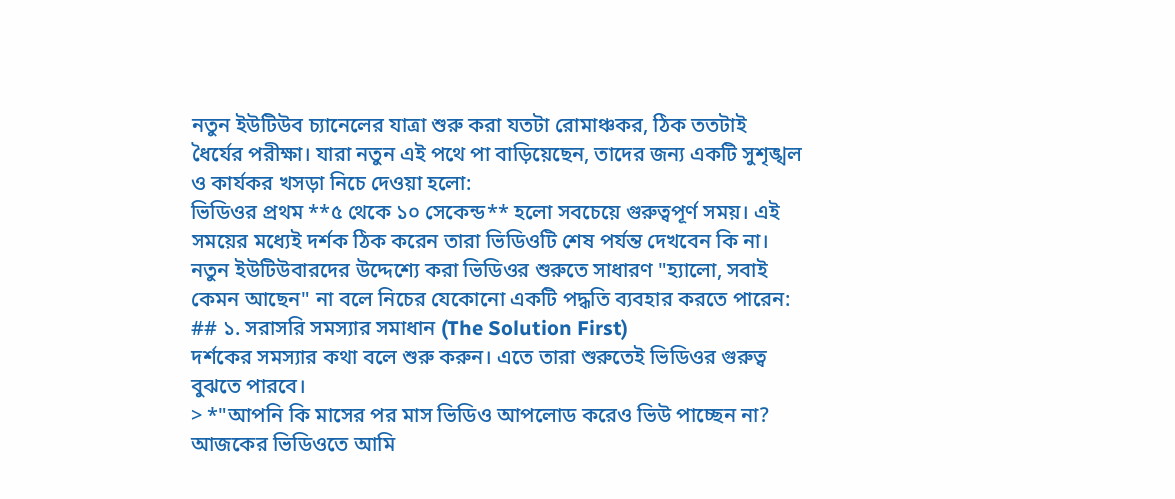নতুন ইউটিউব চ্যানেলের যাত্রা শুরু করা যতটা রোমাঞ্চকর, ঠিক ততটাই ধৈর্যের পরীক্ষা। যারা নতুন এই পথে পা বাড়িয়েছেন, তাদের জন্য একটি সুশৃঙ্খল ও কার্যকর খসড়া নিচে দেওয়া হলো:
ভিডিওর প্রথম **৫ থেকে ১০ সেকেন্ড** হলো সবচেয়ে গুরুত্বপূর্ণ সময়। এই সময়ের মধ্যেই দর্শক ঠিক করেন তারা ভিডিওটি শেষ পর্যন্ত দেখবেন কি না। নতুন ইউটিউবারদের উদ্দেশ্যে করা ভিডিওর শুরুতে সাধারণ "হ্যালো, সবাই কেমন আছেন" না বলে নিচের যেকোনো একটি পদ্ধতি ব্যবহার করতে পারেন:
## ১. সরাসরি সমস্যার সমাধান (The Solution First)
দর্শকের সমস্যার কথা বলে শুরু করুন। এতে তারা শুরুতেই ভিডিওর গুরুত্ব বুঝতে পারবে।
> *"আপনি কি মাসের পর মাস ভিডিও আপলোড করেও ভিউ পাচ্ছেন না? আজকের ভিডিওতে আমি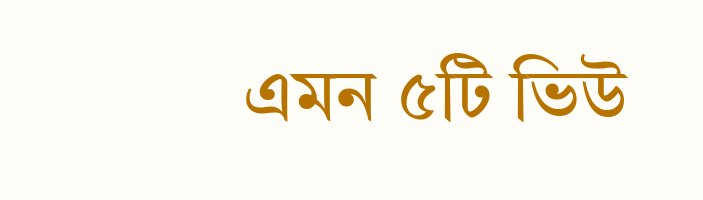এমন ৫টি ভিউ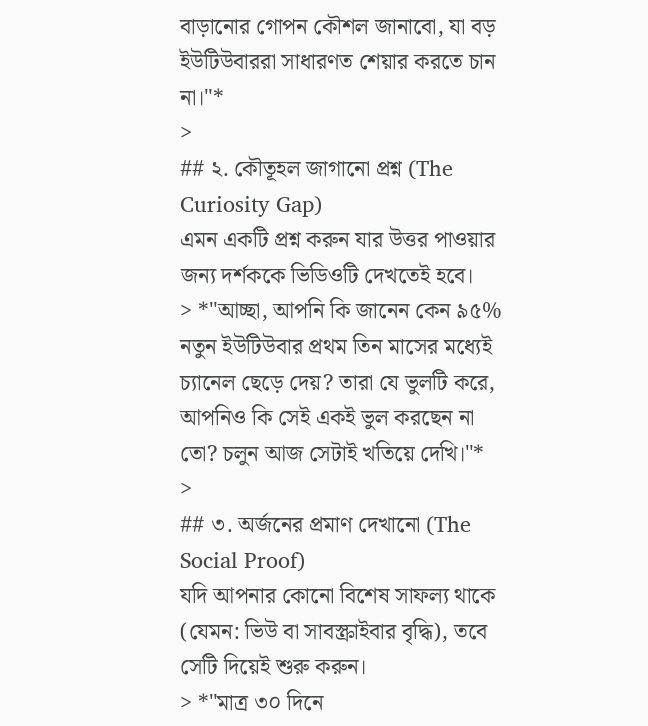বাড়ানোর গোপন কৌশল জানাবো, যা বড় ইউটিউবাররা সাধারণত শেয়ার করতে চান না।"*
>
## ২. কৌতূহল জাগানো প্রশ্ন (The Curiosity Gap)
এমন একটি প্রশ্ন করুন যার উত্তর পাওয়ার জন্য দর্শককে ভিডিওটি দেখতেই হবে।
> *"আচ্ছা, আপনি কি জানেন কেন ৯৫% নতুন ইউটিউবার প্রথম তিন মাসের মধ্যেই চ্যানেল ছেড়ে দেয়? তারা যে ভুলটি করে, আপনিও কি সেই একই ভুল করছেন না তো? চলুন আজ সেটাই খতিয়ে দেখি।"*
>
## ৩. অর্জনের প্রমাণ দেখানো (The Social Proof)
যদি আপনার কোনো বিশেষ সাফল্য থাকে (যেমন: ভিউ বা সাবস্ক্রাইবার বৃদ্ধি), তবে সেটি দিয়েই শুরু করুন।
> *"মাত্র ৩০ দিনে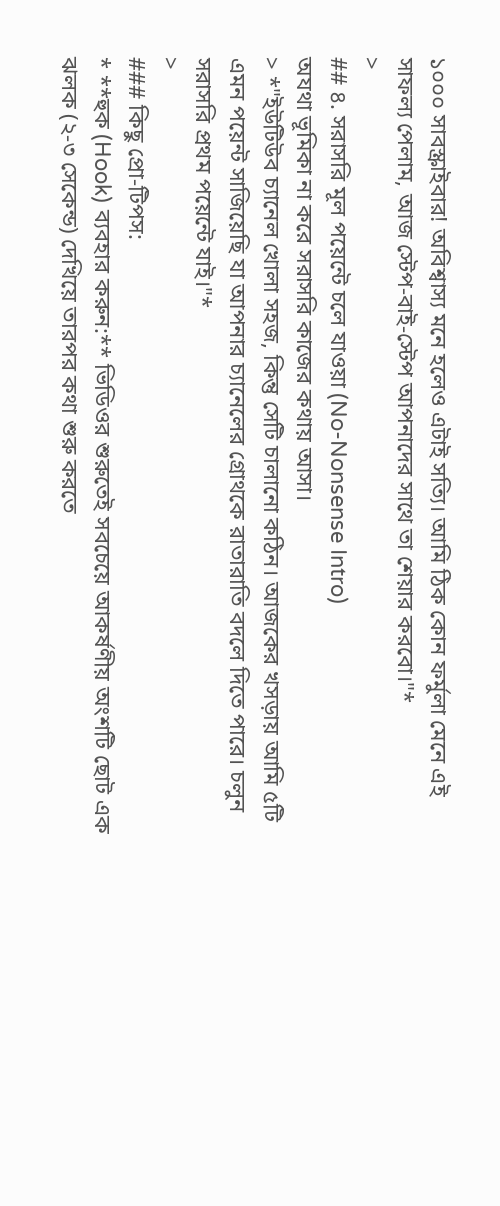১০০০ সাবস্ক্রাইবার! অবিশ্বাস্য মনে হলেও এটাই সত্যি। আমি ঠিক কোন ফর্মুলা মেনে এই সাফল্য পেলাম, আজ স্টেপ-বাই-স্টেপ আপনাদের সাথে তা শেয়ার করবো।"*
>
## ৪. সরাসরি মূল পয়েন্টে চলে যাওয়া (No-Nonsense Intro)
অযথা ভূমিকা না করে সরাসরি কাজের কথায় আসা।
> *"ইউটিউব চ্যানেল খোলা সহজ, কিন্তু সেটি চালানো কঠিন। আজকের খসড়ায় আমি ৫টি এমন পয়েন্ট সাজিয়েছি যা আপনার চ্যানেলের গ্রোথকে রাতারাতি বদলে দিতে পারে। চলুন সরাসরি প্রথম পয়েন্টে যাই।"*
>
### কিছু প্রো-টিপস:
* **হুক (Hook) ব্যবহার করুন:** ভিডিওর শুরুতেই সবচেয়ে আকর্ষণীয় অংশটি ছোট এক ঝলক (২-৩ সেকেন্ড) দেখিয়ে তারপর কথা শুরু করতে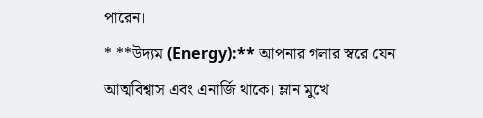পারেন।
* **উদ্যম (Energy):** আপনার গলার স্বরে যেন আত্মবিশ্বাস এবং এনার্জি থাকে। ম্লান মুখে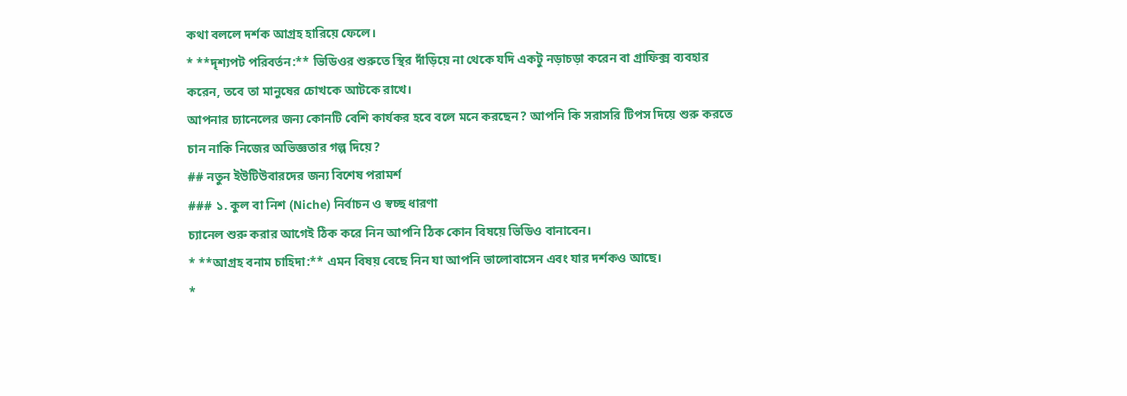কথা বললে দর্শক আগ্রহ হারিয়ে ফেলে।
* **দৃশ্যপট পরিবর্তন:** ভিডিওর শুরুতে স্থির দাঁড়িয়ে না থেকে যদি একটু নড়াচড়া করেন বা গ্রাফিক্স ব্যবহার করেন, তবে তা মানুষের চোখকে আটকে রাখে।
আপনার চ্যানেলের জন্য কোনটি বেশি কার্যকর হবে বলে মনে করছেন? আপনি কি সরাসরি টিপস দিয়ে শুরু করতে চান নাকি নিজের অভিজ্ঞতার গল্প দিয়ে?
## নতুন ইউটিউবারদের জন্য বিশেষ পরামর্শ
### ১. কুল বা নিশ (Niche) নির্বাচন ও স্বচ্ছ ধারণা
চ্যানেল শুরু করার আগেই ঠিক করে নিন আপনি ঠিক কোন বিষয়ে ভিডিও বানাবেন।
* **আগ্রহ বনাম চাহিদা:** এমন বিষয় বেছে নিন যা আপনি ভালোবাসেন এবং যার দর্শকও আছে।
*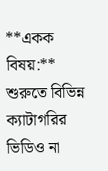**একক বিষয়:** শুরুতে বিভিন্ন ক্যাটাগরির ভিডিও না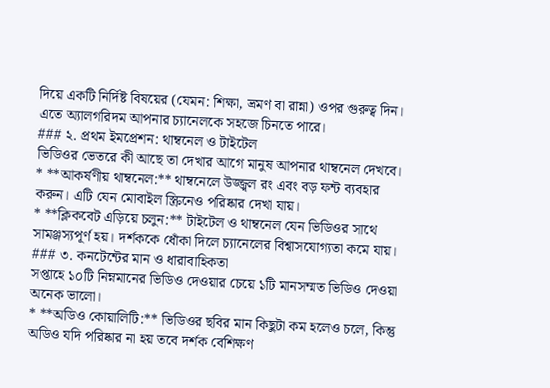দিয়ে একটি নির্দিষ্ট বিষয়ের (যেমন: শিক্ষা, ভ্রমণ বা রান্না) ওপর গুরুত্ব দিন। এতে অ্যালগরিদম আপনার চ্যানেলকে সহজে চিনতে পারে।
### ২. প্রথম ইমপ্রেশন: থাম্বনেল ও টাইটেল
ভিডিওর ভেতরে কী আছে তা দেখার আগে মানুষ আপনার থাম্বনেল দেখবে।
* **আকর্ষণীয় থাম্বনেল:** থাম্বনেলে উজ্জ্বল রং এবং বড় ফন্ট ব্যবহার করুন। এটি যেন মোবাইল স্ক্রিনেও পরিষ্কার দেখা যায়।
* **ক্লিকবেট এড়িয়ে চলুন:** টাইটেল ও থাম্বনেল যেন ভিডিওর সাথে সামঞ্জস্যপূর্ণ হয়। দর্শককে ধোঁকা দিলে চ্যানেলের বিশ্বাসযোগ্যতা কমে যায়।
### ৩. কনটেন্টের মান ও ধারাবাহিকতা
সপ্তাহে ১০টি নিম্নমানের ভিডিও দেওয়ার চেয়ে ১টি মানসম্মত ভিডিও দেওয়া অনেক ভালো।
* **অডিও কোয়ালিটি:** ভিডিওর ছবির মান কিছুটা কম হলেও চলে, কিন্তু অডিও যদি পরিষ্কার না হয় তবে দর্শক বেশিক্ষণ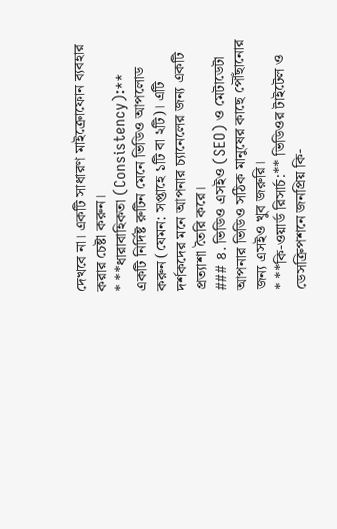দেখবে না। একটি সাধারণ মাইক্রোফোন ব্যবহার করার চেষ্টা করুন।
* **ধারাবাহিকতা (Consistency):** একটি নির্দিষ্ট রুটিন মেনে ভিডিও আপলোড করুন (যেমন: সপ্তাহে ১টি বা ২টি)। এটি দর্শকদের মনে আপনার চ্যানেলের জন্য একটি প্রত্যাশা তৈরি করে।
### ৪. ভিডিও এসইও (SEO) ও মেটাডেটা
আপনার ভিডিও সঠিক মানুষের কাছে পৌঁছানোর জন্য এসইও খুব জরুরি।
* **কি-ওয়ার্ড রিসার্চ:** ভিডিওর টাইটেল ও ডেসক্রিপশনে জনপ্রিয় কি-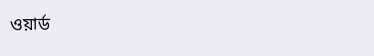ওয়ার্ড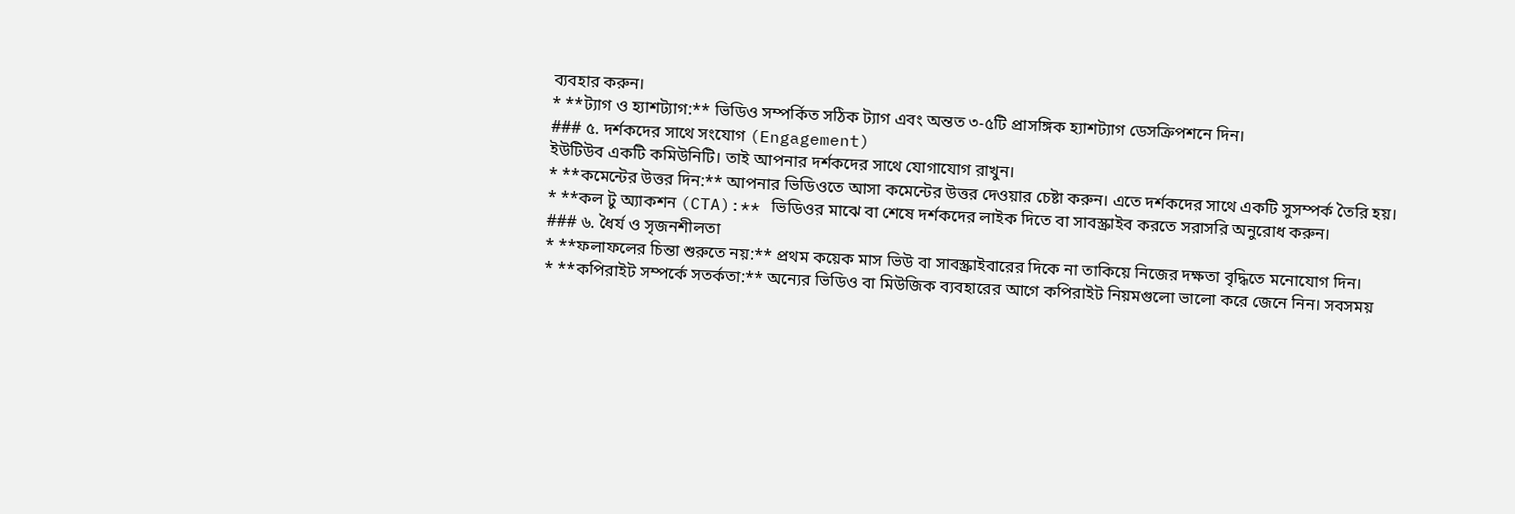ব্যবহার করুন।
* **ট্যাগ ও হ্যাশট্যাগ:** ভিডিও সম্পর্কিত সঠিক ট্যাগ এবং অন্তত ৩-৫টি প্রাসঙ্গিক হ্যাশট্যাগ ডেসক্রিপশনে দিন।
### ৫. দর্শকদের সাথে সংযোগ (Engagement)
ইউটিউব একটি কমিউনিটি। তাই আপনার দর্শকদের সাথে যোগাযোগ রাখুন।
* **কমেন্টের উত্তর দিন:** আপনার ভিডিওতে আসা কমেন্টের উত্তর দেওয়ার চেষ্টা করুন। এতে দর্শকদের সাথে একটি সুসম্পর্ক তৈরি হয়।
* **কল টু অ্যাকশন (CTA):** ভিডিওর মাঝে বা শেষে দর্শকদের লাইক দিতে বা সাবস্ক্রাইব করতে সরাসরি অনুরোধ করুন।
### ৬. ধৈর্য ও সৃজনশীলতা
* **ফলাফলের চিন্তা শুরুতে নয়:** প্রথম কয়েক মাস ভিউ বা সাবস্ক্রাইবারের দিকে না তাকিয়ে নিজের দক্ষতা বৃদ্ধিতে মনোযোগ দিন।
* **কপিরাইট সম্পর্কে সতর্কতা:** অন্যের ভিডিও বা মিউজিক ব্যবহারের আগে কপিরাইট নিয়মগুলো ভালো করে জেনে নিন। সবসময়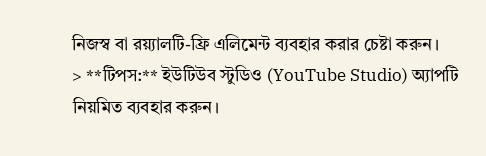নিজস্ব বা রয়্যালটি-ফ্রি এলিমেন্ট ব্যবহার করার চেষ্টা করুন।
> **টিপস:** ইউটিউব স্টুডিও (YouTube Studio) অ্যাপটি নিয়মিত ব্যবহার করুন।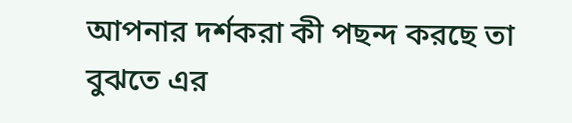আপনার দর্শকরা কী পছন্দ করছে তা বুঝতে এর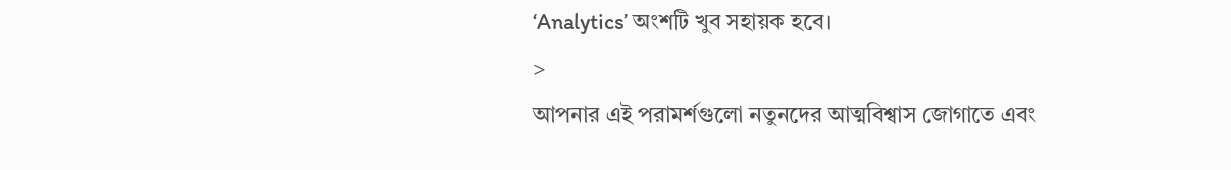‘Analytics’ অংশটি খুব সহায়ক হবে।
>
আপনার এই পরামর্শগুলো নতুনদের আত্মবিশ্বাস জোগাতে এবং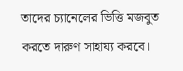তাদের চ্যানেলের ভিত্তি মজবুত করতে দারুণ সাহায্য করবে।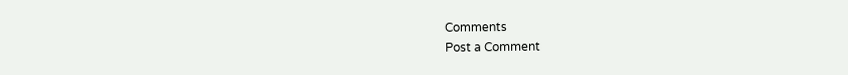Comments
Post a Comment